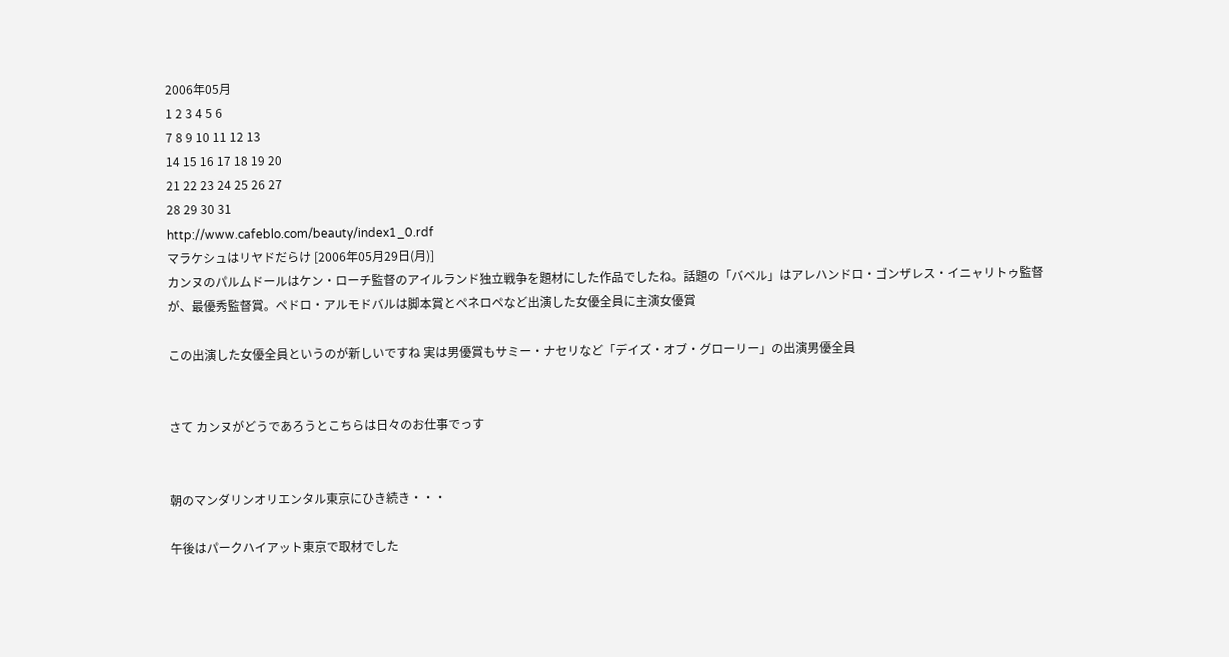2006年05月
1 2 3 4 5 6
7 8 9 10 11 12 13
14 15 16 17 18 19 20
21 22 23 24 25 26 27
28 29 30 31
http://www.cafeblo.com/beauty/index1_0.rdf
マラケシュはリヤドだらけ [2006年05月29日(月)]
カンヌのパルムドールはケン・ローチ監督のアイルランド独立戦争を題材にした作品でしたね。話題の「バベル」はアレハンドロ・ゴンザレス・イニャリトゥ監督が、最優秀監督賞。ペドロ・アルモドバルは脚本賞とペネロペなど出演した女優全員に主演女優賞

この出演した女優全員というのが新しいですね 実は男優賞もサミー・ナセリなど「デイズ・オブ・グローリー」の出演男優全員


さて カンヌがどうであろうとこちらは日々のお仕事でっす


朝のマンダリンオリエンタル東京にひき続き・・・

午後はパークハイアット東京で取材でした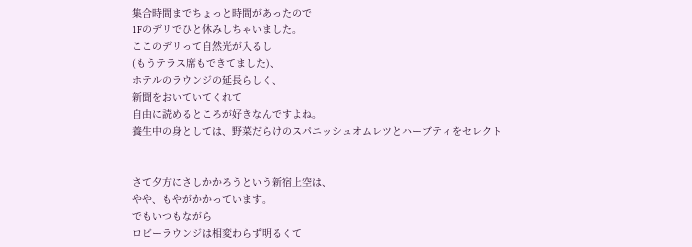集合時間までちょっと時間があったので
1Fのデリでひと休みしちゃいました。
ここのデリって自然光が入るし
(もうテラス席もできてました)、
ホテルのラウンジの延長らしく、
新聞をおいていてくれて
自由に読めるところが好きなんですよね。
養生中の身としては、野菜だらけのスパニッシュオムレツとハーブティをセレクト


さて夕方にさしかかろうという新宿上空は、
やや、もやがかかっています。
でもいつもながら
ロビーラウンジは相変わらず明るくて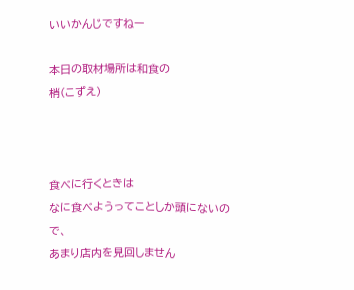いいかんじですねー

本日の取材場所は和食の
梢(こずえ)



食べに行くときは
なに食べようってことしか頭にないので、
あまり店内を見回しません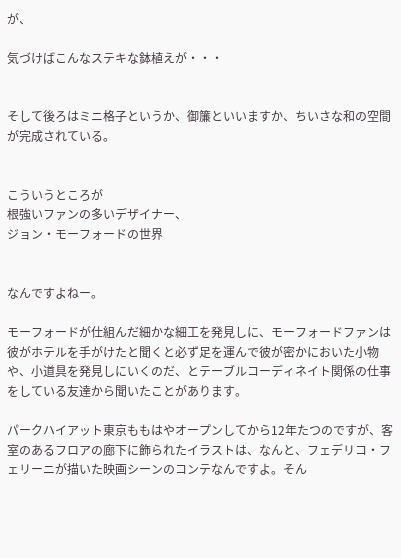が、

気づけばこんなステキな鉢植えが・・・


そして後ろはミニ格子というか、御簾といいますか、ちいさな和の空間が完成されている。


こういうところが
根強いファンの多いデザイナー、
ジョン・モーフォードの世界


なんですよねー。

モーフォードが仕組んだ細かな細工を発見しに、モーフォードファンは彼がホテルを手がけたと聞くと必ず足を運んで彼が密かにおいた小物や、小道具を発見しにいくのだ、とテーブルコーディネイト関係の仕事をしている友達から聞いたことがあります。

パークハイアット東京ももはやオープンしてから12年たつのですが、客室のあるフロアの廊下に飾られたイラストは、なんと、フェデリコ・フェリーニが描いた映画シーンのコンテなんですよ。そん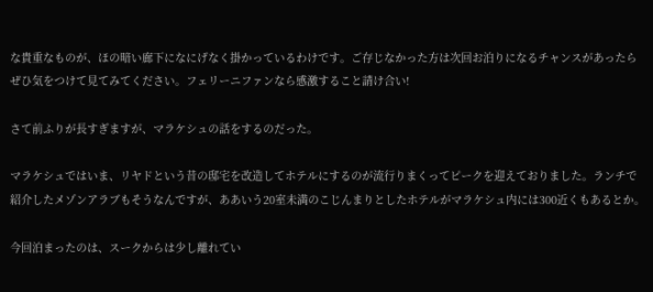な貴重なものが、ほの暗い廊下になにげなく掛かっているわけです。ご存じなかった方は次回お泊りになるチャンスがあったらぜひ気をつけて見てみてください。フェリーニファンなら感激すること請け合い!

さて前ふりが長すぎますが、マラケシュの話をするのだった。

マラケシュではいま、リヤドという昔の邸宅を改造してホテルにするのが流行りまくってピークを迎えておりました。ランチで紹介したメゾンアラブもそうなんですが、ああいう20室未満のこじんまりとしたホテルがマラケシュ内には300近くもあるとか。

今回泊まったのは、スークからは少し離れてい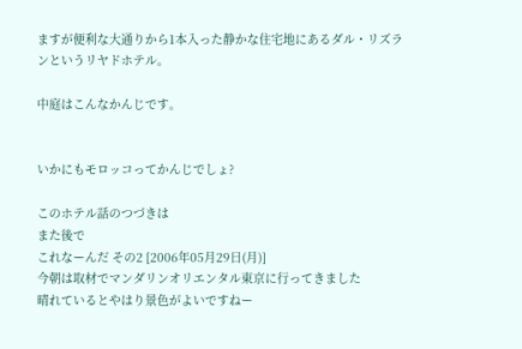ますが便利な大通りから1本入った静かな住宅地にあるダル・リズランというリヤドホテル。

中庭はこんなかんじです。


いかにもモロッコってかんじでしょ?

このホテル話のつづきは
また後で
これなーんだ その2 [2006年05月29日(月)]
今朝は取材でマンダリンオリエンタル東京に行ってきました
晴れているとやはり景色がよいですねー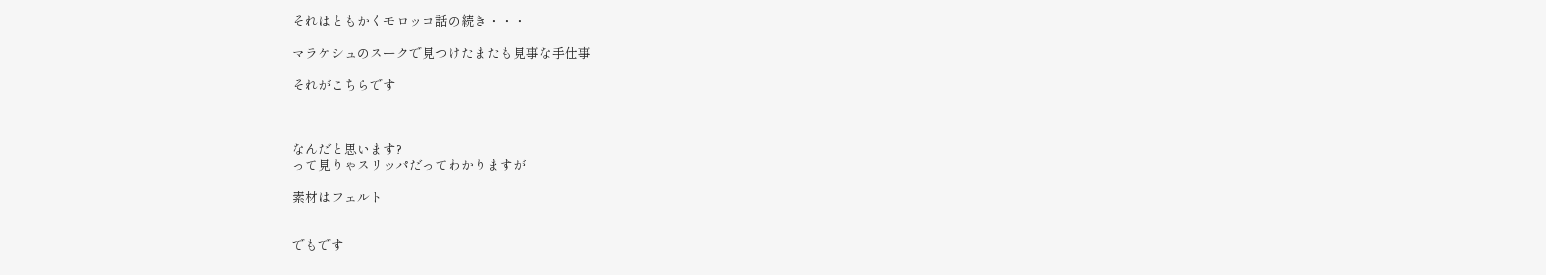それはともかくモロッコ話の続き・・・

マラケシュのスークで見つけたまたも見事な手仕事

それがこちらです



なんだと思います?
って見りゃスリッパだってわかりますが

素材はフェルト


でもです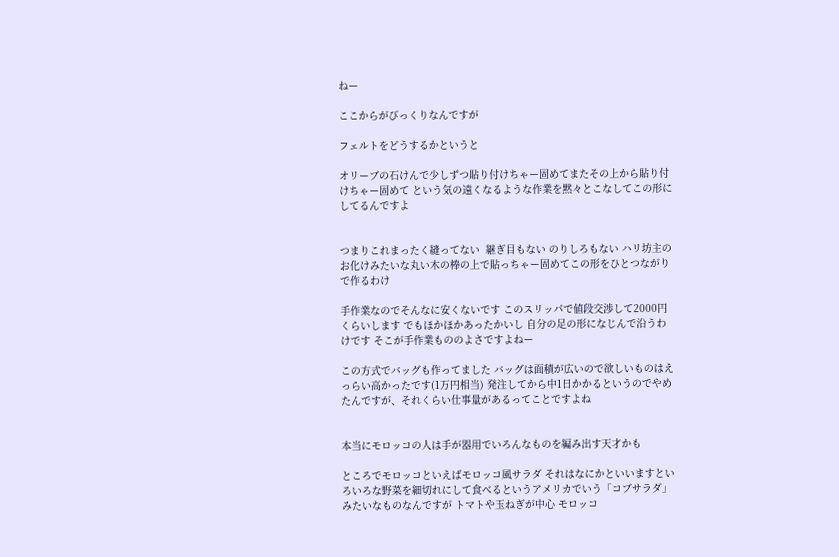ねー

ここからがびっくりなんですが

フェルトをどうするかというと

オリーブの石けんで少しずつ貼り付けちゃー固めてまたその上から貼り付けちゃー固めて という気の遠くなるような作業を黙々とこなしてこの形にしてるんですよ


つまりこれまったく縫ってない  継ぎ目もない のりしろもない ハリ坊主のお化けみたいな丸い木の棒の上で貼っちゃー固めてこの形をひとつながりで作るわけ

手作業なのでそんなに安くないです このスリッパで値段交渉して2000円くらいします でもほかほかあったかいし 自分の足の形になじんで沿うわけです そこが手作業もののよさですよねー

この方式でバッグも作ってました バッグは面積が広いので欲しいものはえっらい高かったです(1万円相当) 発注してから中1日かかるというのでやめたんですが、それくらい仕事量があるってことですよね


本当にモロッコの人は手が器用でいろんなものを編み出す天才かも

ところでモロッコといえばモロッコ風サラダ それはなにかといいますといろいろな野菜を細切れにして食べるというアメリカでいう「コブサラダ」みたいなものなんですが トマトや玉ねぎが中心 モロッコ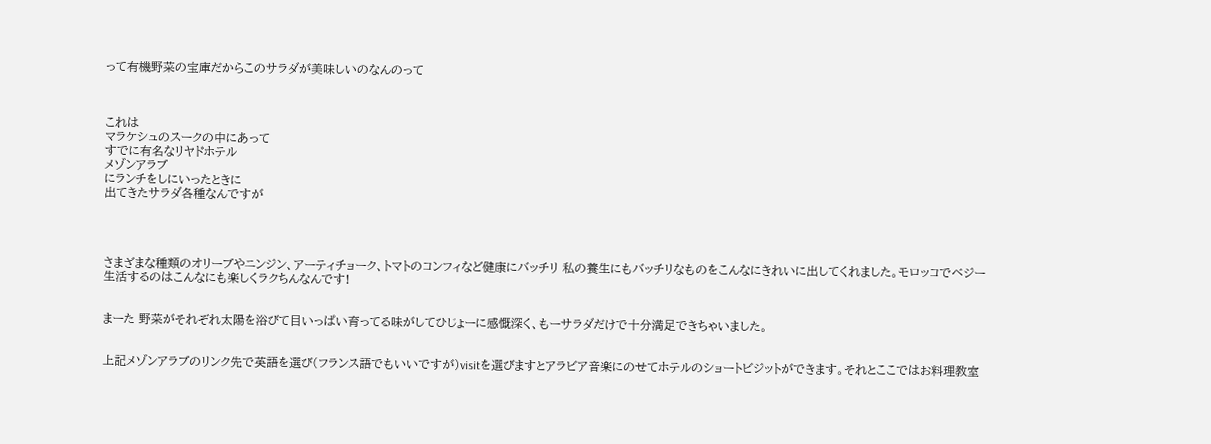って有機野菜の宝庫だからこのサラダが美味しいのなんのって



これは
マラケシュのスークの中にあって
すでに有名なリヤドホテル
メゾンアラブ
にランチをしにいったときに
出てきたサラダ各種なんですが




さまざまな種類のオリーブやニンジン、アーティチョーク、トマトのコンフィなど健康にバッチリ 私の養生にもバッチリなものをこんなにきれいに出してくれました。モロッコでベジー生活するのはこんなにも楽しくラクちんなんです!


まーた 野菜がそれぞれ太陽を浴びて目いっぱい育ってる味がしてひじょーに感慨深く、もーサラダだけで十分満足できちゃいました。


上記メゾンアラブのリンク先で英語を選び(フランス語でもいいですが)visitを選びますとアラビア音楽にのせてホテルのショートビジットができます。それとここではお料理教室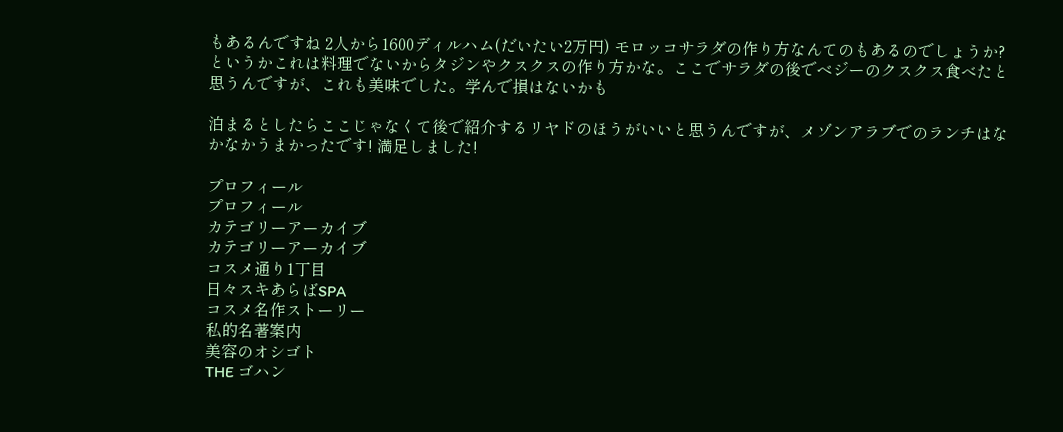もあるんですね 2人から1600ディルハム(だいたい2万円) モロッコサラダの作り方なんてのもあるのでしょうか?というかこれは料理でないからタジンやクスクスの作り方かな。ここでサラダの後でベジーのクスクス食べたと思うんですが、これも美味でした。学んで損はないかも

泊まるとしたらここじゃなくて後で紹介するリヤドのほうがいいと思うんですが、メゾンアラブでのランチはなかなかうまかったです! 満足しました!

プロフィール
プロフィール
カテゴリーアーカイブ
カテゴリーアーカイブ
コスメ通り1丁目
日々スキあらばSPA
コスメ名作ストーリー
私的名著案内
美容のオシゴト
THE ゴハン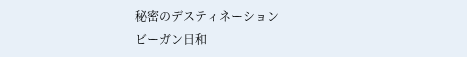秘密のデスティネーション
ビーガン日和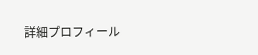詳細プロフィール